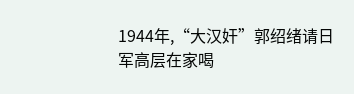1944年,“大汉奸”郭绍绪请日军高层在家喝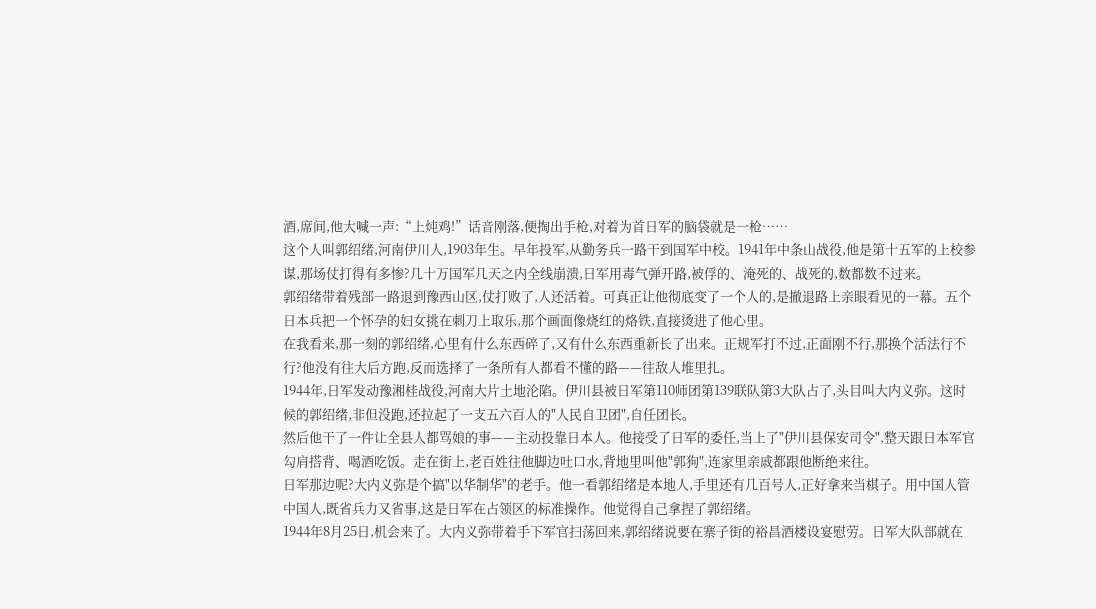酒,席间,他大喊一声:“上炖鸡!”话音刚落,便掏出手枪,对着为首日军的脑袋就是一枪……
这个人叫郭绍绪,河南伊川人,1903年生。早年投军,从勤务兵一路干到国军中校。1941年中条山战役,他是第十五军的上校参谋,那场仗打得有多惨?几十万国军几天之内全线崩溃,日军用毒气弹开路,被俘的、淹死的、战死的,数都数不过来。
郭绍绪带着残部一路退到豫西山区,仗打败了,人还活着。可真正让他彻底变了一个人的,是撤退路上亲眼看见的一幕。五个日本兵把一个怀孕的妇女挑在刺刀上取乐,那个画面像烧红的烙铁,直接烫进了他心里。
在我看来,那一刻的郭绍绪,心里有什么东西碎了,又有什么东西重新长了出来。正规军打不过,正面刚不行,那换个活法行不行?他没有往大后方跑,反而选择了一条所有人都看不懂的路——往敌人堆里扎。
1944年,日军发动豫湘桂战役,河南大片土地沦陷。伊川县被日军第110师团第139联队第3大队占了,头目叫大内义弥。这时候的郭绍绪,非但没跑,还拉起了一支五六百人的"人民自卫团",自任团长。
然后他干了一件让全县人都骂娘的事——主动投靠日本人。他接受了日军的委任,当上了"伊川县保安司令",整天跟日本军官勾肩搭背、喝酒吃饭。走在街上,老百姓往他脚边吐口水,背地里叫他"郭狗",连家里亲戚都跟他断绝来往。
日军那边呢?大内义弥是个搞"以华制华"的老手。他一看郭绍绪是本地人,手里还有几百号人,正好拿来当棋子。用中国人管中国人,既省兵力又省事,这是日军在占领区的标准操作。他觉得自己拿捏了郭绍绪。
1944年8月25日,机会来了。大内义弥带着手下军官扫荡回来,郭绍绪说要在寨子街的裕昌酒楼设宴慰劳。日军大队部就在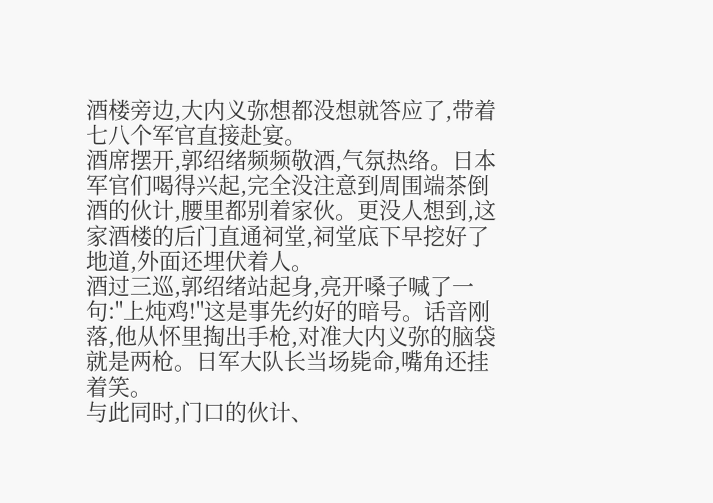酒楼旁边,大内义弥想都没想就答应了,带着七八个军官直接赴宴。
酒席摆开,郭绍绪频频敬酒,气氛热络。日本军官们喝得兴起,完全没注意到周围端茶倒酒的伙计,腰里都别着家伙。更没人想到,这家酒楼的后门直通祠堂,祠堂底下早挖好了地道,外面还埋伏着人。
酒过三巡,郭绍绪站起身,亮开嗓子喊了一句:"上炖鸡!"这是事先约好的暗号。话音刚落,他从怀里掏出手枪,对准大内义弥的脑袋就是两枪。日军大队长当场毙命,嘴角还挂着笑。
与此同时,门口的伙计、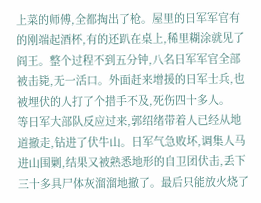上菜的师傅,全都掏出了枪。屋里的日军军官有的刚端起酒杯,有的还趴在桌上,稀里糊涂就见了阎王。整个过程不到五分钟,八名日军军官全部被击毙,无一活口。外面赶来增援的日军士兵,也被埋伏的人打了个措手不及,死伤四十多人。
等日军大部队反应过来,郭绍绪带着人已经从地道撤走,钻进了伏牛山。日军气急败坏,调集人马进山围剿,结果又被熟悉地形的自卫团伏击,丢下三十多具尸体灰溜溜地撤了。最后只能放火烧了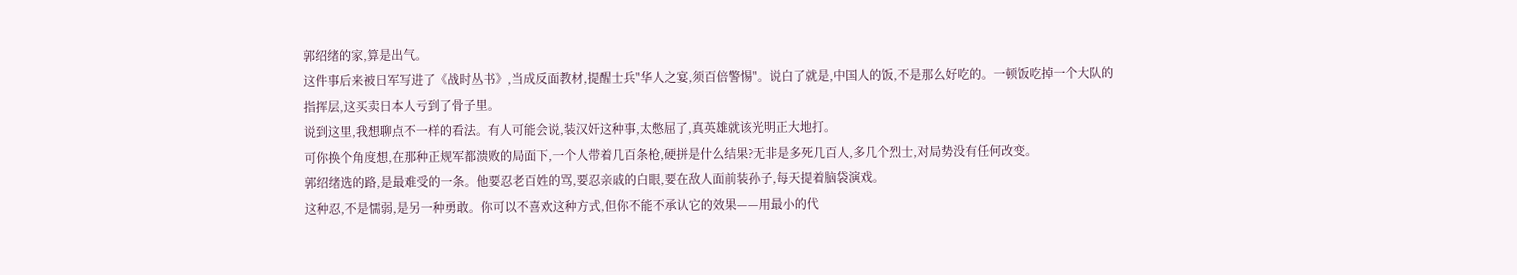郭绍绪的家,算是出气。
这件事后来被日军写进了《战时丛书》,当成反面教材,提醒士兵"华人之宴,须百倍警惕"。说白了就是,中国人的饭,不是那么好吃的。一顿饭吃掉一个大队的指挥层,这买卖日本人亏到了骨子里。
说到这里,我想聊点不一样的看法。有人可能会说,装汉奸这种事,太憋屈了,真英雄就该光明正大地打。
可你换个角度想,在那种正规军都溃败的局面下,一个人带着几百条枪,硬拼是什么结果?无非是多死几百人,多几个烈士,对局势没有任何改变。
郭绍绪选的路,是最难受的一条。他要忍老百姓的骂,要忍亲戚的白眼,要在敌人面前装孙子,每天提着脑袋演戏。
这种忍,不是懦弱,是另一种勇敢。你可以不喜欢这种方式,但你不能不承认它的效果——用最小的代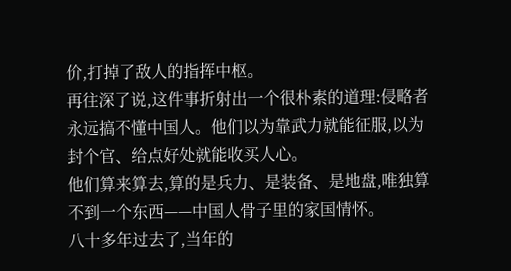价,打掉了敌人的指挥中枢。
再往深了说,这件事折射出一个很朴素的道理:侵略者永远搞不懂中国人。他们以为靠武力就能征服,以为封个官、给点好处就能收买人心。
他们算来算去,算的是兵力、是装备、是地盘,唯独算不到一个东西——中国人骨子里的家国情怀。
八十多年过去了,当年的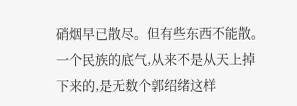硝烟早已散尽。但有些东西不能散。一个民族的底气,从来不是从天上掉下来的,是无数个郭绍绪这样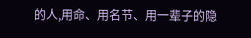的人,用命、用名节、用一辈子的隐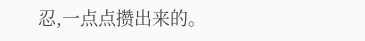忍,一点点攒出来的。